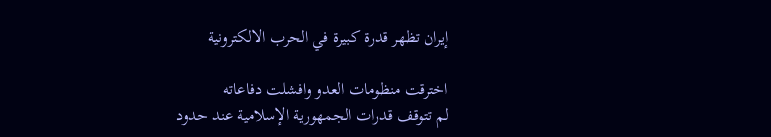إيران تظهر قدرة كبيرة في الحرب الالكترونية

اخترقت منظومات العدو وافشلت دفاعاته
لم تتوقف قدرات الجمهورية الإسلامية عند حدود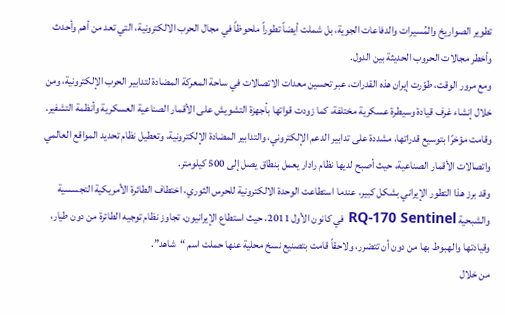تطوير الصواريخ والمُسيرات والدفاعات الجوية، بل شملت أيضاً تطوراً ملحوظاً في مجال الحرب الالكترونية، التي تعد من أهم وأحدث وأخطر مجالات الحروب الحديثة بين الدول.
ومع مرور الوقت، طوّرت إيران هذه القدرات، عبر تحسين معدات الاتصالات في ساحة المعركة المضادة لتدابير الحرب الإلكترونية، ومن خلال إنشاء غرف قيادة وسيطرة عسكرية مختلفة، كما زودت قواتها بأجهزة التشويش على الأقمار الصناعية العسكرية وأنظمة التشفير.
وقامت مؤخرًا بتوسيع قدراتها، مشددة على تدابير الدعم الإلكتروني، والتدابير المضادة الإلكترونية، وتعطيل نظام تحديد المواقع العالمي واتصالات الأقمار الصناعية، حيث أصبح لديها نظام رادار يعمل بنطاق يصل إلى 500 كيلومتر.
وقد برز هذا التطور الإيراني بشكل كبير، عندما استطاعت الوحدة الالكترونية للحرس الثوري، اختطاف الطائرة الأمريكية التجسسية والشبحية RQ-170 Sentinel في كانون الأول 2011، حيث استطاع الإيرانيون، تجاوز نظام توجيه الطائرة من دون طيار، وقيادتها والهبوط بها من دون أن تتضرر، ولاحقاً قامت بتصنيع نسخ محلية عنها حملت اسم “شاهد”.
من خلال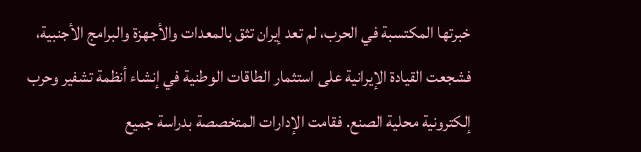خبرتها المكتسبة في الحرب، لم تعد إيران تثق بالمعدات والأجهزة والبرامج الأجنبية، فشجعت القيادة الإيرانية على استثمار الطاقات الوطنية في إنشاء أنظمة تشفير وحرب إلكترونية محلية الصنع. فقامت الإدارات المتخصصة بدراسة جميع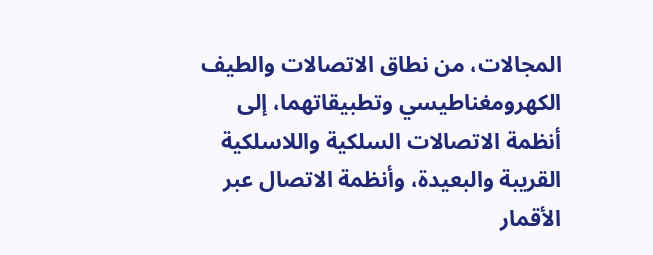المجالات، من نطاق الاتصالات والطيف الكهرومغناطيسي وتطبيقاتهما، إلى أنظمة الاتصالات السلكية واللاسلكية القريبة والبعيدة، وأنظمة الاتصال عبر الأقمار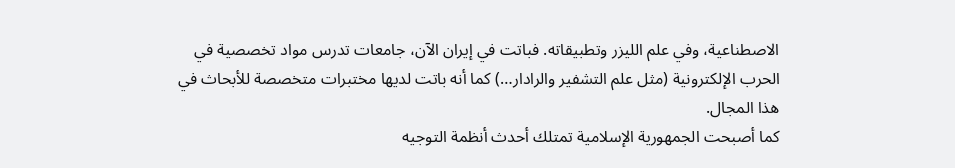الاصطناعية، وفي علم الليزر وتطبيقاته. فباتت في إيران الآن، جامعات تدرس مواد تخصصية في الحرب الإلكترونية (مثل علم التشفير والرادار…) كما أنه باتت لديها مختبرات متخصصة للأبحاث في هذا المجال.
كما أصبحت الجمهورية الإسلامية تمتلك أحدث أنظمة التوجيه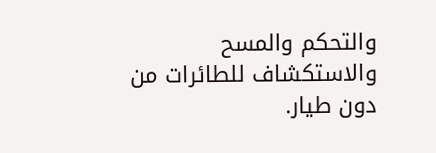والتحكم والمسح والاستكشاف للطائرات من دون طيار.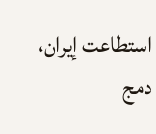استطاعت إيران، دمج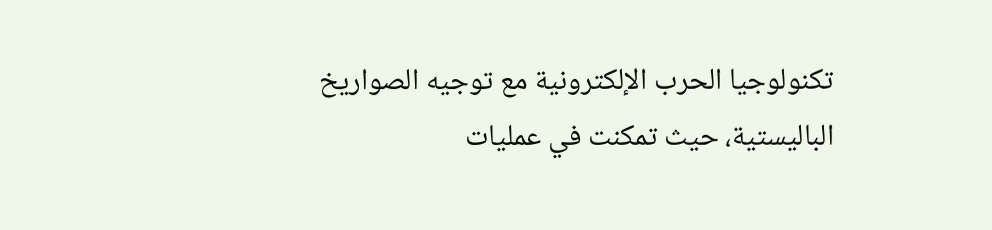تكنولوجيا الحرب الإلكترونية مع توجيه الصواريخ الباليستية، حيث تمكنت في عمليات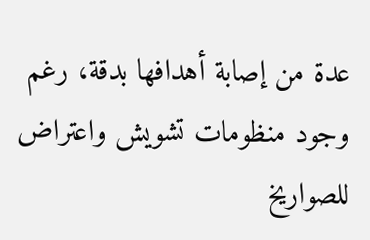عدة من إصابة أهدافها بدقة، رغم وجود منظومات تشويش واعتراض للصواريخ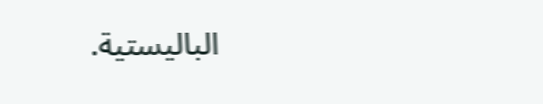الباليستية.